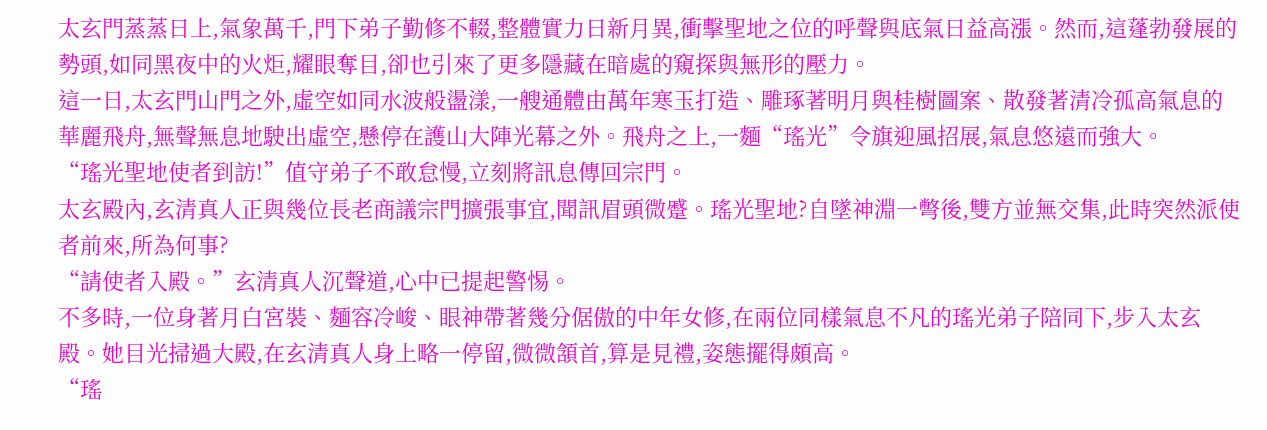太玄門蒸蒸日上,氣象萬千,門下弟子勤修不輟,整體實力日新月異,衝擊聖地之位的呼聲與底氣日益高漲。然而,這蓬勃發展的勢頭,如同黑夜中的火炬,耀眼奪目,卻也引來了更多隱藏在暗處的窺探與無形的壓力。
這一日,太玄門山門之外,虛空如同水波般盪漾,一艘通體由萬年寒玉打造、雕琢著明月與桂樹圖案、散發著清冷孤高氣息的華麗飛舟,無聲無息地駛出虛空,懸停在護山大陣光幕之外。飛舟之上,一麵“瑤光”令旗迎風招展,氣息悠遠而強大。
“瑤光聖地使者到訪!”值守弟子不敢怠慢,立刻將訊息傳回宗門。
太玄殿內,玄清真人正與幾位長老商議宗門擴張事宜,聞訊眉頭微蹙。瑤光聖地?自墜神淵一彆後,雙方並無交集,此時突然派使者前來,所為何事?
“請使者入殿。”玄清真人沉聲道,心中已提起警惕。
不多時,一位身著月白宮裝、麵容冷峻、眼神帶著幾分倨傲的中年女修,在兩位同樣氣息不凡的瑤光弟子陪同下,步入太玄殿。她目光掃過大殿,在玄清真人身上略一停留,微微頷首,算是見禮,姿態擺得頗高。
“瑤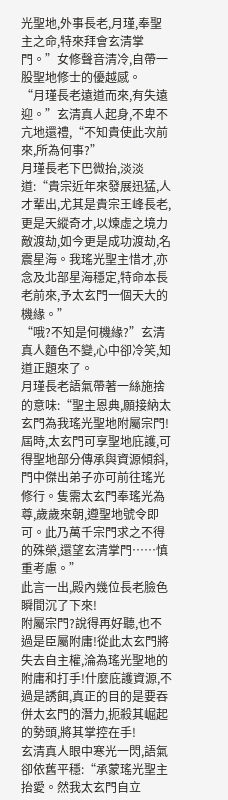光聖地,外事長老,月瑾,奉聖主之命,特來拜會玄清掌門。”女修聲音清冷,自帶一股聖地修士的優越感。
“月瑾長老遠道而來,有失遠迎。”玄清真人起身,不卑不亢地還禮,“不知貴使此次前來,所為何事?”
月瑾長老下巴微抬,淡淡道:“貴宗近年來發展迅猛,人才輩出,尤其是貴宗王峰長老,更是天縱奇才,以煉虛之境力敵渡劫,如今更是成功渡劫,名震星海。我瑤光聖主惜才,亦念及北部星海穩定,特命本長老前來,予太玄門一個天大的機緣。”
“哦?不知是何機緣?”玄清真人麵色不變,心中卻冷笑,知道正題來了。
月瑾長老語氣帶著一絲施捨的意味:“聖主恩典,願接納太玄門為我瑤光聖地附屬宗門!屆時,太玄門可享聖地庇護,可得聖地部分傳承與資源傾斜,門中傑出弟子亦可前往瑤光修行。隻需太玄門奉瑤光為尊,歲歲來朝,遵聖地號令即可。此乃萬千宗門求之不得的殊榮,還望玄清掌門……慎重考慮。”
此言一出,殿內幾位長老臉色瞬間沉了下來!
附屬宗門?說得再好聽,也不過是臣屬附庸!從此太玄門將失去自主權,淪為瑤光聖地的附庸和打手!什麼庇護資源,不過是誘餌,真正的目的是要吞併太玄門的潛力,扼殺其崛起的勢頭,將其掌控在手!
玄清真人眼中寒光一閃,語氣卻依舊平穩:“承蒙瑤光聖主抬愛。然我太玄門自立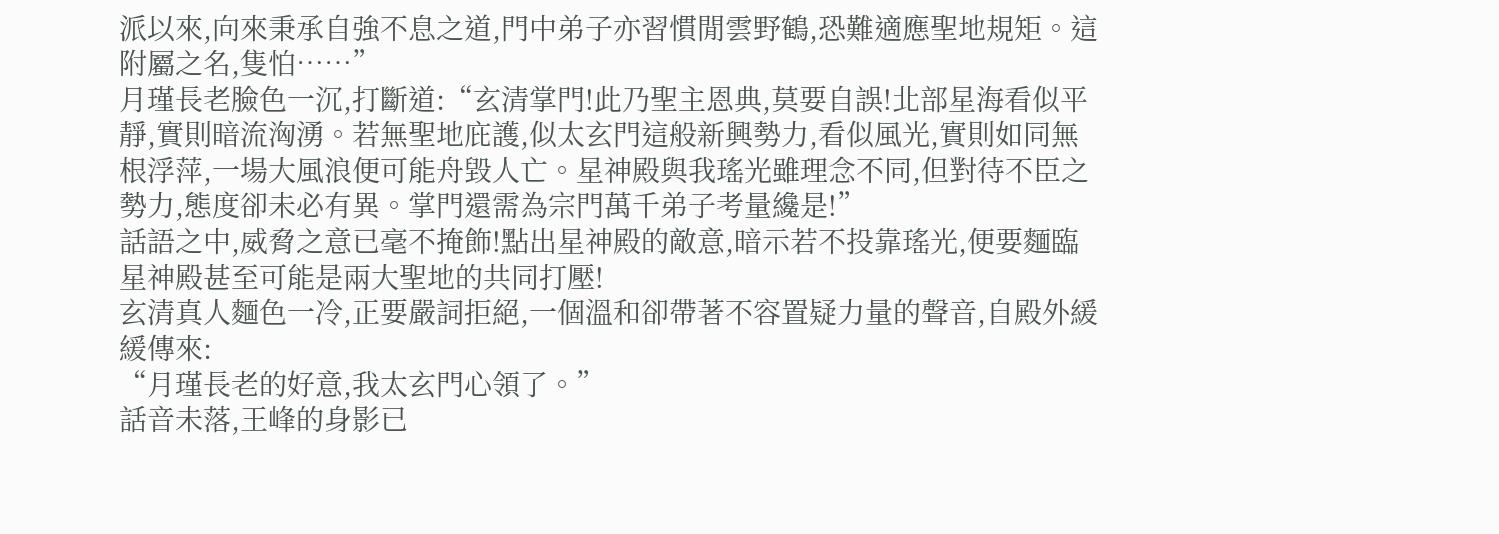派以來,向來秉承自強不息之道,門中弟子亦習慣閒雲野鶴,恐難適應聖地規矩。這附屬之名,隻怕……”
月瑾長老臉色一沉,打斷道:“玄清掌門!此乃聖主恩典,莫要自誤!北部星海看似平靜,實則暗流洶湧。若無聖地庇護,似太玄門這般新興勢力,看似風光,實則如同無根浮萍,一場大風浪便可能舟毀人亡。星神殿與我瑤光雖理念不同,但對待不臣之勢力,態度卻未必有異。掌門還需為宗門萬千弟子考量纔是!”
話語之中,威脅之意已毫不掩飾!點出星神殿的敵意,暗示若不投靠瑤光,便要麵臨星神殿甚至可能是兩大聖地的共同打壓!
玄清真人麵色一冷,正要嚴詞拒絕,一個溫和卻帶著不容置疑力量的聲音,自殿外緩緩傳來:
“月瑾長老的好意,我太玄門心領了。”
話音未落,王峰的身影已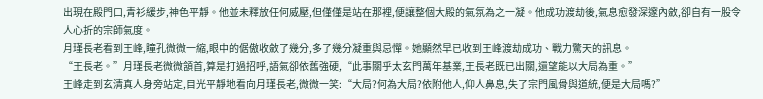出現在殿門口,青衫緩步,神色平靜。他並未釋放任何威壓,但僅僅是站在那裡,便讓整個大殿的氣氛為之一凝。他成功渡劫後,氣息愈發深邃內斂,卻自有一股令人心折的宗師氣度。
月瑾長老看到王峰,瞳孔微微一縮,眼中的倨傲收斂了幾分,多了幾分凝重與忌憚。她顯然早已收到王峰渡劫成功、戰力驚天的訊息。
“王長老。”月瑾長老微微頷首,算是打過招呼,語氣卻依舊強硬,“此事關乎太玄門萬年基業,王長老既已出關,還望能以大局為重。”
王峰走到玄清真人身旁站定,目光平靜地看向月瑾長老,微微一笑:“大局?何為大局?依附他人,仰人鼻息,失了宗門風骨與道統,便是大局嗎?”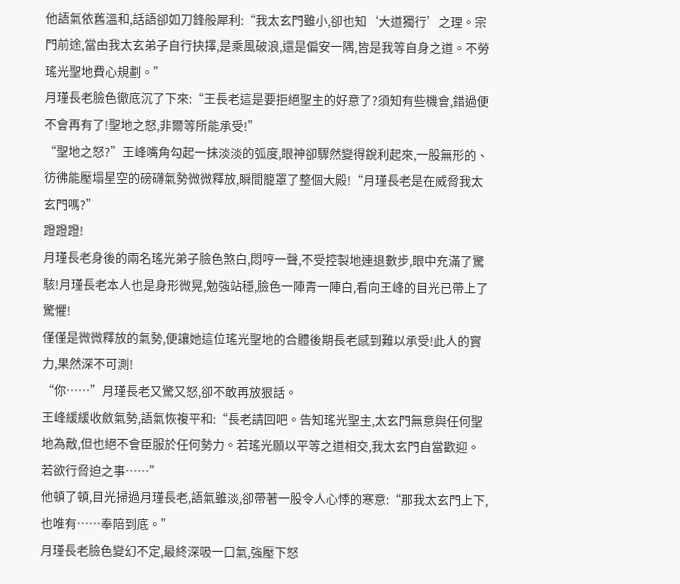他語氣依舊溫和,話語卻如刀鋒般犀利:“我太玄門雖小,卻也知‘大道獨行’之理。宗門前途,當由我太玄弟子自行抉擇,是乘風破浪,還是偏安一隅,皆是我等自身之道。不勞瑤光聖地費心規劃。”
月瑾長老臉色徹底沉了下來:“王長老這是要拒絕聖主的好意了?須知有些機會,錯過便不會再有了!聖地之怒,非爾等所能承受!”
“聖地之怒?”王峰嘴角勾起一抹淡淡的弧度,眼神卻驟然變得銳利起來,一股無形的、彷彿能壓塌星空的磅礴氣勢微微釋放,瞬間籠罩了整個大殿!“月瑾長老是在威脅我太玄門嗎?”
蹬蹬蹬!
月瑾長老身後的兩名瑤光弟子臉色煞白,悶哼一聲,不受控製地連退數步,眼中充滿了驚駭!月瑾長老本人也是身形微晃,勉強站穩,臉色一陣青一陣白,看向王峰的目光已帶上了驚懼!
僅僅是微微釋放的氣勢,便讓她這位瑤光聖地的合體後期長老感到難以承受!此人的實力,果然深不可測!
“你……”月瑾長老又驚又怒,卻不敢再放狠話。
王峰緩緩收斂氣勢,語氣恢複平和:“長老請回吧。告知瑤光聖主,太玄門無意與任何聖地為敵,但也絕不會臣服於任何勢力。若瑤光願以平等之道相交,我太玄門自當歡迎。若欲行脅迫之事……”
他頓了頓,目光掃過月瑾長老,語氣雖淡,卻帶著一股令人心悸的寒意:“那我太玄門上下,也唯有……奉陪到底。”
月瑾長老臉色變幻不定,最終深吸一口氣,強壓下怒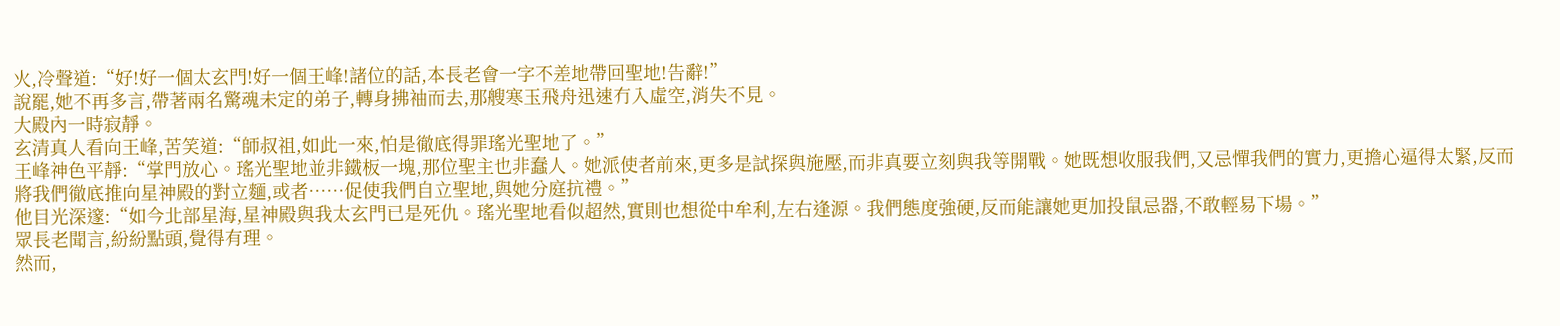火,冷聲道:“好!好一個太玄門!好一個王峰!諸位的話,本長老會一字不差地帶回聖地!告辭!”
說罷,她不再多言,帶著兩名驚魂未定的弟子,轉身拂袖而去,那艘寒玉飛舟迅速冇入虛空,消失不見。
大殿內一時寂靜。
玄清真人看向王峰,苦笑道:“師叔祖,如此一來,怕是徹底得罪瑤光聖地了。”
王峰神色平靜:“掌門放心。瑤光聖地並非鐵板一塊,那位聖主也非蠢人。她派使者前來,更多是試探與施壓,而非真要立刻與我等開戰。她既想收服我們,又忌憚我們的實力,更擔心逼得太緊,反而將我們徹底推向星神殿的對立麵,或者……促使我們自立聖地,與她分庭抗禮。”
他目光深邃:“如今北部星海,星神殿與我太玄門已是死仇。瑤光聖地看似超然,實則也想從中牟利,左右逢源。我們態度強硬,反而能讓她更加投鼠忌器,不敢輕易下場。”
眾長老聞言,紛紛點頭,覺得有理。
然而,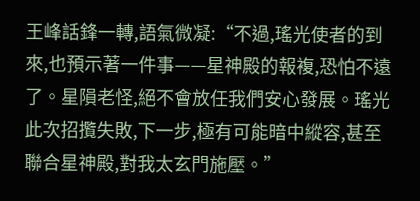王峰話鋒一轉,語氣微凝:“不過,瑤光使者的到來,也預示著一件事——星神殿的報複,恐怕不遠了。星隕老怪,絕不會放任我們安心發展。瑤光此次招攬失敗,下一步,極有可能暗中縱容,甚至聯合星神殿,對我太玄門施壓。”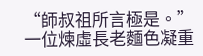“師叔祖所言極是。”一位煉虛長老麵色凝重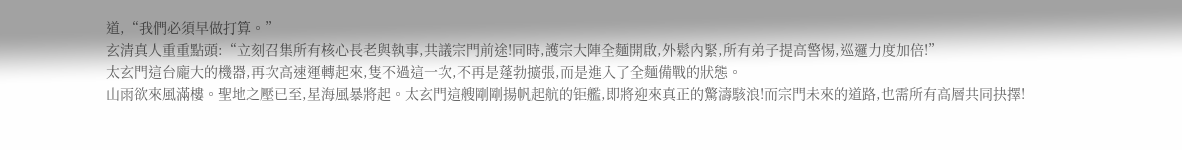道,“我們必須早做打算。”
玄清真人重重點頭:“立刻召集所有核心長老與執事,共議宗門前途!同時,護宗大陣全麵開啟,外鬆內緊,所有弟子提高警惕,巡邏力度加倍!”
太玄門這台龐大的機器,再次高速運轉起來,隻不過這一次,不再是蓬勃擴張,而是進入了全麵備戰的狀態。
山雨欲來風滿樓。聖地之壓已至,星海風暴將起。太玄門這艘剛剛揚帆起航的钜艦,即將迎來真正的驚濤駭浪!而宗門未來的道路,也需所有高層共同抉擇!